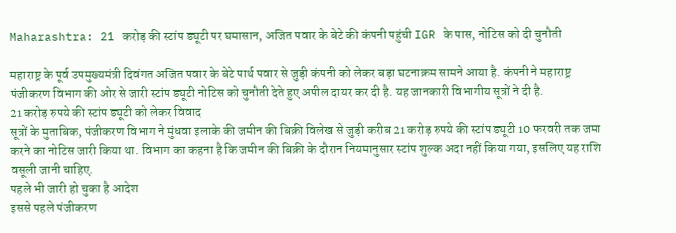Maharashtra: 21 करोड़ की स्टांप ड्यूटी पर घमासान, अजित पवार के बेटे की कंपनी पहुंची IGR के पास, नोटिस को दी चुनौती

महाराष्ट्र के पूर्व उपमुख्यमंत्री दिवंगत अजित पवार के बेटे पार्थ पवार से जुड़ी कंपनी को लेकर बड़ा घटनाक्रम सामने आया है. कंपनी ने महाराष्ट्र पंजीकरण विभाग की ओर से जारी स्टांप ड्यूटी नोटिस को चुनौती देते हुए अपील दायर कर दी है. यह जानकारी विभागीय सूत्रों ने दी है.
21 करोड़ रुपये की स्टांप ड्यूटी को लेकर विवाद
सूत्रों के मुताबिक, पंजीकरण विभाग ने मुंधवा इलाके की जमीन की बिक्री विलेख से जुड़ी करीब 21 करोड़ रुपये की स्टांप ड्यूटी 10 फरवरी तक जमा करने का नोटिस जारी किया था. विभाग का कहना है कि जमीन की बिक्री के दौरान नियमानुसार स्टांप शुल्क अदा नहीं किया गया, इसलिए यह राशि वसूली जानी चाहिए.
पहले भी जारी हो चुका है आदेश
इससे पहले पंजीकरण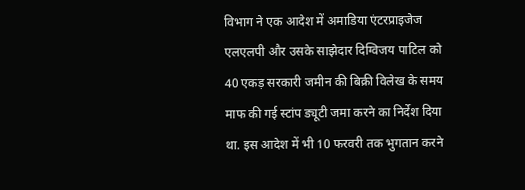विभाग ने एक आदेश में अमाडिया एंटरप्राइजेज एलएलपी और उसके साझेदार दिग्विजय पाटिल को 40 एकड़ सरकारी जमीन की बिक्री विलेख के समय माफ की गई स्टांप ड्यूटी जमा करने का निर्देश दिया था. इस आदेश में भी 10 फरवरी तक भुगतान करने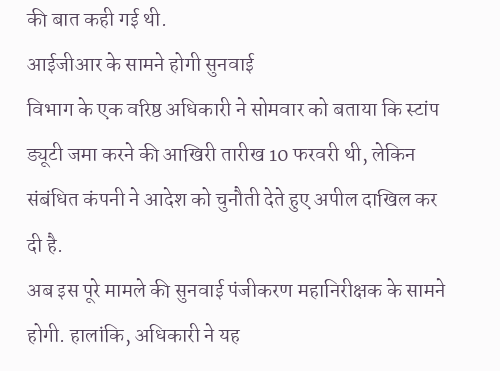की बात कही गई थी.
आईजीआर के सामने होगी सुनवाई
विभाग के एक वरिष्ठ अधिकारी ने सोमवार को बताया कि स्टांप ड्यूटी जमा करने की आखिरी तारीख 10 फरवरी थी, लेकिन संबंधित कंपनी ने आदेश को चुनौती देते हुए अपील दाखिल कर दी है.
अब इस पूरे मामले की सुनवाई पंजीकरण महानिरीक्षक के सामने होगी. हालांकि, अधिकारी ने यह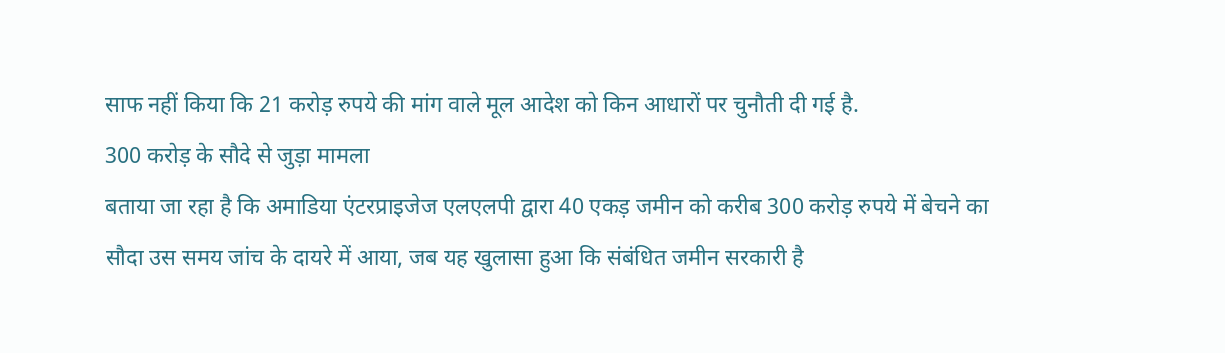साफ नहीं किया कि 21 करोड़ रुपये की मांग वाले मूल आदेश को किन आधारों पर चुनौती दी गई है.
300 करोड़ के सौदे से जुड़ा मामला
बताया जा रहा है कि अमाडिया एंटरप्राइजेज एलएलपी द्वारा 40 एकड़ जमीन को करीब 300 करोड़ रुपये में बेचने का सौदा उस समय जांच के दायरे में आया, जब यह खुलासा हुआ कि संबंधित जमीन सरकारी है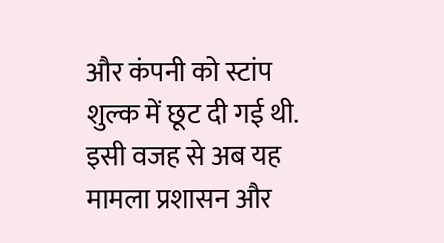और कंपनी को स्टांप शुल्क में छूट दी गई थी. इसी वजह से अब यह मामला प्रशासन और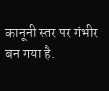कानूनी स्तर पर गंभीर बन गया है.